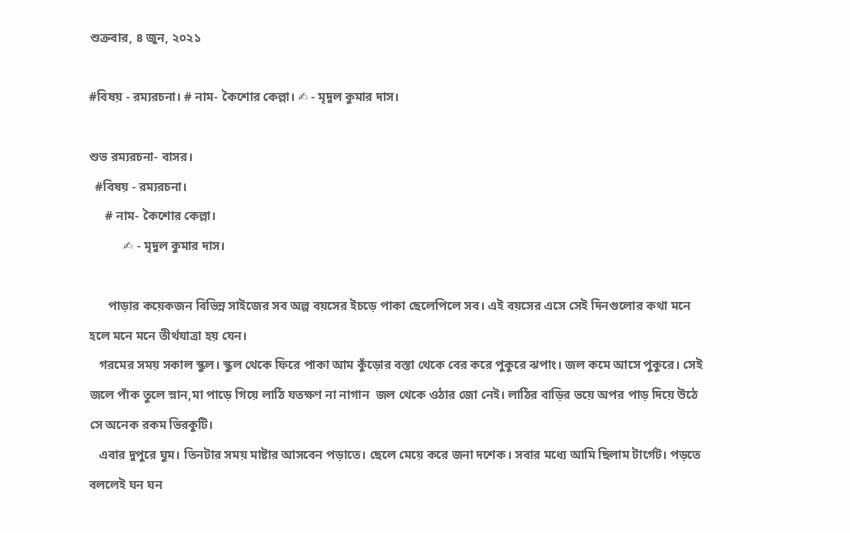শুক্রবার, ৪ জুন, ২০২১

#বিষয় - রম্যরচনা। # নাম- কৈশোর কেল্লা। ✍ - মৃদুল কুমার দাস।

শুভ রম্যরচনা- বাসর।
  #বিষয় - রম্যরচনা।
     # নাম- কৈশোর কেল্লা।
           ✍ - মৃদুল কুমার দাস।

      পাড়ার কয়েকজন বিভিন্ন সাইজের সব অল্প বয়সের ইচড়ে পাকা ছেলেপিলে সব। এই বয়সের এসে সেই দিনগুলোর কথা মনে হলে মনে মনে তীর্থযাত্রা হয় যেন।
   গরমের সময় সকাল স্কুল। স্কুল থেকে ফিরে পাকা আম কুঁড়োর বস্তা থেকে বের করে পুকুরে ঝপাং। জল কমে আসে পুকুরে। সেই জলে পাঁক তুলে স্নান,মা পাড়ে গিয়ে লাঠি যতক্ষণ না নাগান  জল থেকে ওঠার জো নেই। লাঠির বাড়ির ভয়ে অপর পাড় দিয়ে উঠে সে অনেক রকম ভিরকুটি।
   এবার দুপুরে ঘুম। তিনটার সময় মাষ্টার আসবেন পড়াতে। ছেলে মেয়ে করে জনা দশেক। সবার মধ্যে আমি ছিলাম টার্গেট। পড়তে বললেই ঘন ঘন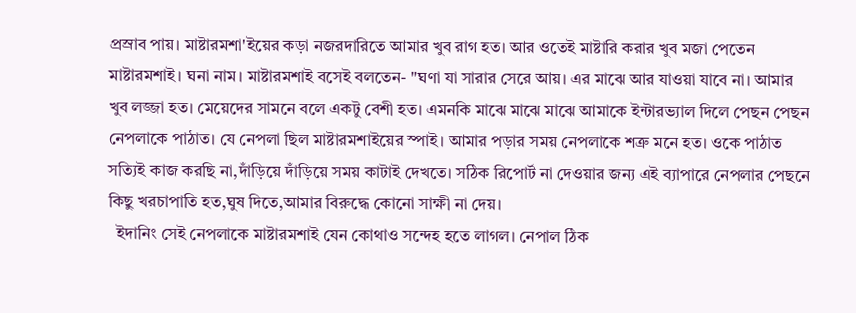প্রস্রাব পায়। মাষ্টারমশা'ইয়ের কড়া নজরদারিতে আমার খুব রাগ হত। আর ওতেই মাষ্টারি করার খুব মজা পেতেন মাষ্টারমশাই। ঘনা নাম। মাষ্টারমশাই বসেই বলতেন- "ঘণা যা সারার সেরে আয়। এর মাঝে আর যাওয়া যাবে না। আমার খুব লজ্জা হত। মেয়েদের সামনে বলে একটু বেশী হত। এমনকি মাঝে মাঝে মাঝে আমাকে ইন্টারভ্যাল দিলে পেছন পেছন নেপলাকে পাঠাত। যে নেপলা ছিল মাষ্টারমশাইয়ের স্পাই। আমার পড়ার সময় নেপলাকে শত্রু মনে হত। ওকে পাঠাত সত্যিই কাজ করছি না,দাঁড়িয়ে দাঁড়িয়ে সময় কাটাই দেখতে। সঠিক রিপোর্ট না দেওয়ার জন্য এই ব্যাপারে নেপলার পেছনে কিছু খরচাপাতি হত,ঘুষ দিতে,আমার বিরুদ্ধে কোনো সাক্ষী না দেয়।
  ইদানিং সেই নেপলাকে মাষ্টারমশাই যেন কোথাও সন্দেহ হতে লাগল। নেপাল ঠিক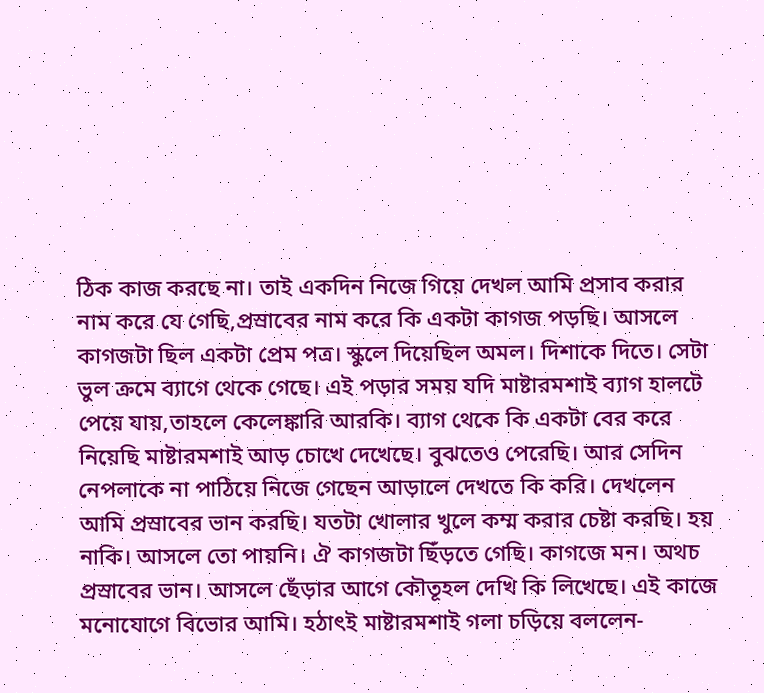ঠিক কাজ করছে না। তাই একদিন নিজে গিয়ে দেখল আমি প্রসাব করার নাম করে যে গেছি,প্রস্রাবের নাম করে কি একটা কাগজ পড়ছি। আসলে কাগজটা ছিল একটা প্রেম পত্র। স্কুলে দিয়েছিল অমল। দিশাকে দিতে। সেটা ভুল ক্রমে ব্যাগে থেকে গেছে। এই পড়ার সময় যদি মাষ্টারমশাই ব্যাগ হালটে পেয়ে যায়,তাহলে কেলেঙ্কারি আরকি। ব্যাগ থেকে কি একটা বের করে নিয়েছি মাষ্টারমশাই আড় চোখে দেখেছে। বুঝতেও পেরেছি। আর সেদিন নেপলাকে না পাঠিয়ে নিজে গেছেন আড়ালে দেখতে কি করি। দেখলেন আমি প্রস্রাবের ভান করছি। যতটা খোলার খুলে কম্ম করার চেষ্টা করছি। হয় নাকি। আসলে তো পায়নি। ঐ কাগজটা ছিঁড়তে গেছি। কাগজে মন। অথচ প্রস্রাবের ভান। আসলে ছেঁড়ার আগে কৌতূহল দেখি কি লিখেছে। এই কাজে মনোযোগে বিভোর আমি। হঠাৎই মাষ্টারমশাই গলা চড়িয়ে বললেন-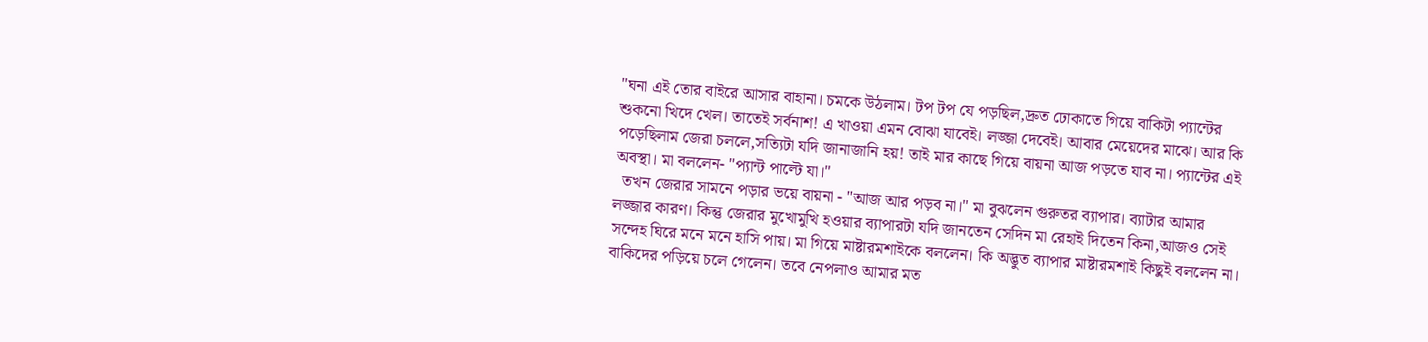"ঘনা এই তোর বাইরে আসার বাহানা। চমকে উঠলাম। টপ টপ যে পড়ছিল,দ্রুত ঢোকাতে গিয়ে বাকিটা প্যান্টের শুকনো খিদে খেল। তাতেই সর্বনাশ! এ খাওয়া এমন বোঝা যাবেই। লজ্জা দেবেই। আবার মেয়েদের মাঝে। আর কি পড়েছিলাম জেরা চললে,সত্যিটা যদি জানাজানি হয়! তাই মার কাছে গিয়ে বায়না আজ পড়তে যাব না। প্যান্টের এই অবস্থা। মা বললেন- "প্যান্ট পাল্টে যা।"
  তখন জেরার সামনে পড়ার ভয়ে বায়না - "আজ আর পড়ব না।" মা বুঝলেন গুরুতর ব্যাপার। ব্যাটার আমার লজ্জার কারণ। কিন্তু জেরার মুখোমুখি হওয়ার ব্যাপারটা যদি জানতেন সেদিন মা রেহাই দিতেন কিনা,আজও সেই সন্দেহ ঘিরে মনে মনে হাসি পায়। মা গিয়ে মাষ্টারমশাইকে বললেন। কি অদ্ভুত ব্যাপার মাষ্টারমশাই কিছুই বললেন না। বাকিদের পড়িয়ে চলে গেলেন। তবে নেপলাও আমার মত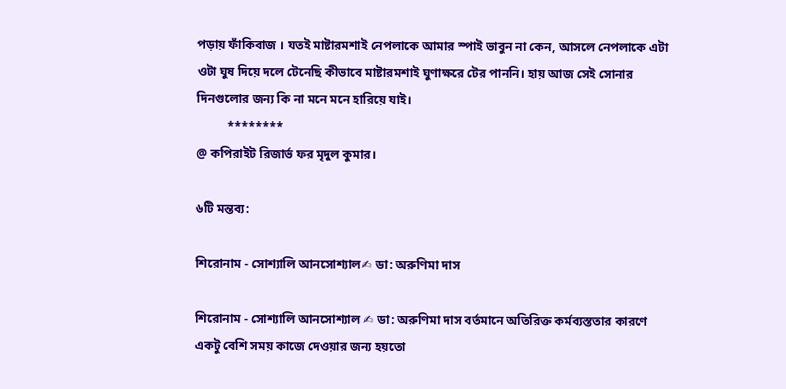পড়ায় ফাঁকিবাজ । যতই মাষ্টারমশাই নেপলাকে আমার স্পাই ভাবুন না কেন, আসলে নেপলাকে এটা ওটা ঘুষ দিয়ে দলে টেনেছি কীভাবে মাষ্টারমশাই ঘুণাক্ষরে টের পাননি। হায় আজ সেই সোনার দিনগুলোর জন্য কি না মনে মনে হারিয়ে যাই।
          ********
@ কপিরাইট রিজার্ভ ফর মৃদুল কুমার।

৬টি মন্তব্য:

শিরোনাম - সোশ্যালি আনসোশ্যাল✍ ডা: অরুণিমা দাস

শিরোনাম - সোশ্যালি আনসোশ্যাল ✍ ডা: অরুণিমা দাস বর্তমানে অতিরিক্ত কর্মব্যস্ততার কারণে একটু বেশি সময় কাজে দেওয়ার জন্য হয়তো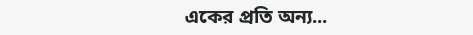একের প্রতি অন্য...